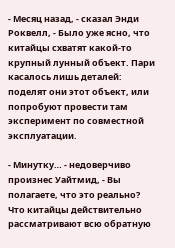- Месяц назад, - сказал Энди Роквелл, - Было уже ясно, что китайцы схватят какой-то крупный лунный объект. Пари касалось лишь деталей: поделят они этот объект, или попробуют провести там эксперимент по совместной эксплуатации.

- Минутку… - недоверчиво произнес Уайтмид, - Вы полагаете, что это реально? Что китайцы действительно рассматривают всю обратную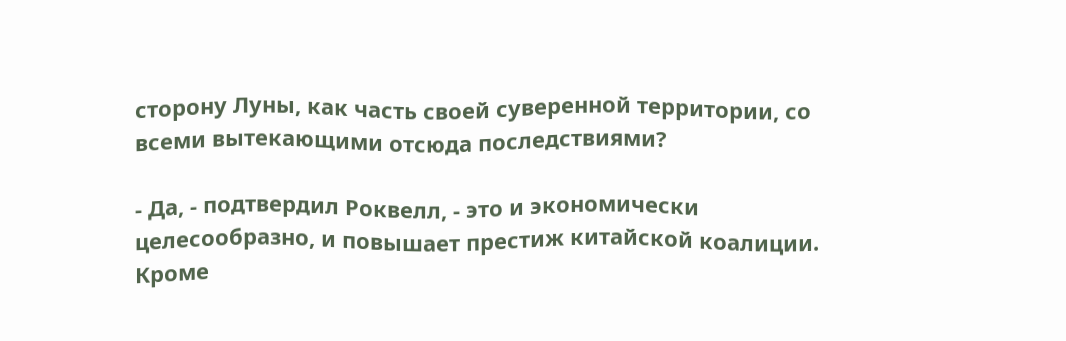сторону Луны, как часть своей суверенной территории, со всеми вытекающими отсюда последствиями?

- Да, - подтвердил Роквелл, - это и экономически целесообразно, и повышает престиж китайской коалиции. Кроме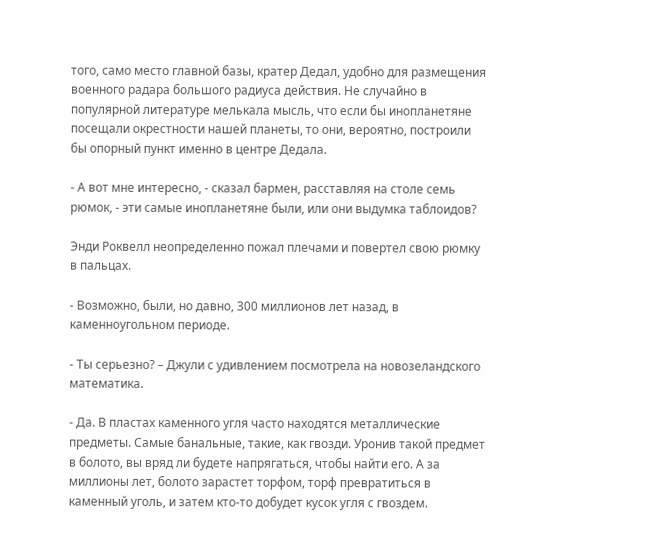того, само место главной базы, кратер Дедал, удобно для размещения военного радара большого радиуса действия. Не случайно в популярной литературе мелькала мысль, что если бы инопланетяне посещали окрестности нашей планеты, то они, вероятно, построили бы опорный пункт именно в центре Дедала.

- А вот мне интересно, - сказал бармен, расставляя на столе семь рюмок, - эти самые инопланетяне были, или они выдумка таблоидов?

Энди Роквелл неопределенно пожал плечами и повертел свою рюмку в пальцах.

- Возможно, были, но давно, 300 миллионов лет назад, в каменноугольном периоде.

- Ты серьезно? – Джули с удивлением посмотрела на новозеландского математика.

- Да. В пластах каменного угля часто находятся металлические предметы. Самые банальные, такие, как гвозди. Уронив такой предмет в болото, вы вряд ли будете напрягаться, чтобы найти его. А за миллионы лет, болото зарастет торфом, торф превратиться в каменный уголь, и затем кто-то добудет кусок угля с гвоздем.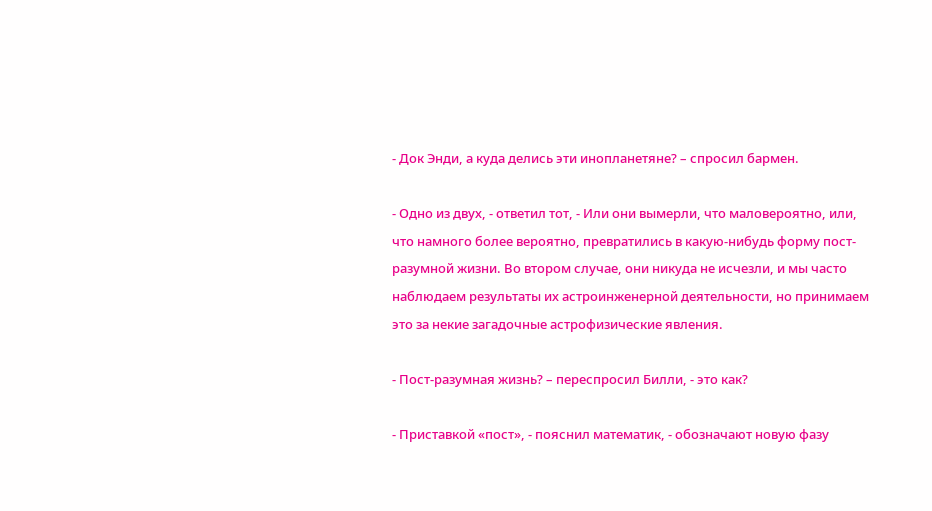- Док Энди, а куда делись эти инопланетяне? – спросил бармен.

- Одно из двух, - ответил тот, - Или они вымерли, что маловероятно, или, что намного более вероятно, превратились в какую-нибудь форму пост-разумной жизни. Во втором случае, они никуда не исчезли, и мы часто наблюдаем результаты их астроинженерной деятельности, но принимаем это за некие загадочные астрофизические явления.

- Пост-разумная жизнь? – переспросил Билли, - это как?

- Приставкой «пост», - пояснил математик, - обозначают новую фазу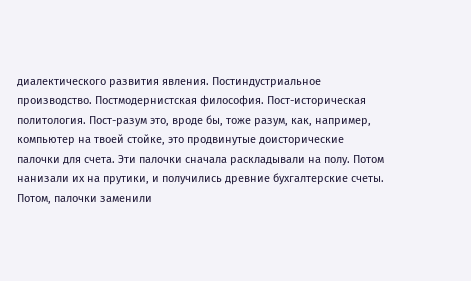диалектического развития явления. Постиндустриальное производство. Постмодернистская философия. Пост-историческая политология. Пост-разум это, вроде бы, тоже разум, как, например, компьютер на твоей стойке, это продвинутые доисторические палочки для счета. Эти палочки сначала раскладывали на полу. Потом нанизали их на прутики, и получились древние бухгалтерские счеты. Потом, палочки заменили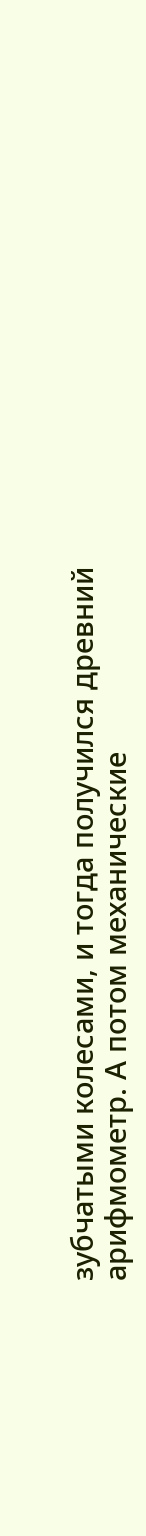зубчатыми колесами, и тогда получился древний арифмометр. А потом механические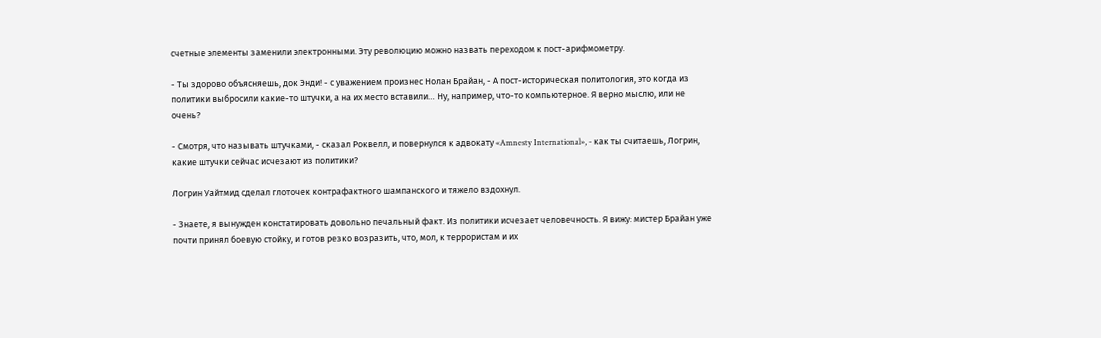счетные элементы заменили электронными. Эту революцию можно назвать переходом к пост-арифмометру.

- Ты здорово объясняешь, док Энди! - с уважением произнес Нолан Брайан, - А пост-историческая политология, это когда из политики выбросили какие-то штучки, а на их место вставили… Ну, например, что-то компьютерное. Я верно мыслю, или не очень?

- Смотря, что называть штучками, - сказал Роквелл, и повернулся к адвокату «Amnesty International», - как ты считаешь, Логрин, какие штучки сейчас исчезают из политики?

Логрин Уайтмид сделал глоточек контрафактного шампанского и тяжело вздохнул.

- Знаете, я вынужден констатировать довольно печальный факт. Из политики исчезает человечность. Я вижу: мистер Брайан уже почти принял боевую стойку, и готов резко возразить, что, мол, к террористам и их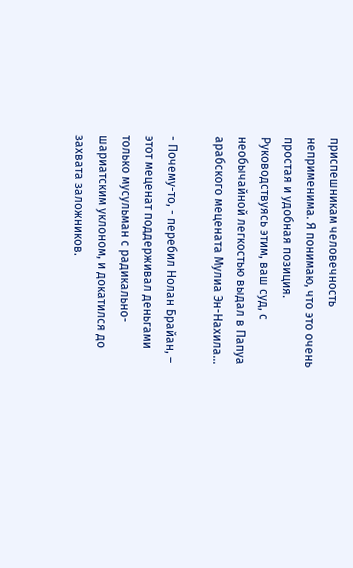приспешникам человечность неприменима. Я понимаю, что это очень простая и удобная позиция. Руководствуясь этим, ваш суд, с необычайной легкостью выдал в Папуа арабского мецената Мулиа Эн-Нахила…

- Почему-то, - перебил Нолан Брайан, – этот меценат поддерживал деньгами только мусульман с радикально-шариатским уклоном, и докатился до захвата заложников.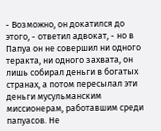- Возможно, он докатился до этого, - ответил адвокат, - но в Папуа он не совершил ни одного теракта, ни одного захвата, он лишь собирал деньги в богатых странах, а потом пересылал эти деньги мусульманским миссионерам, работавшим среди папуасов. Не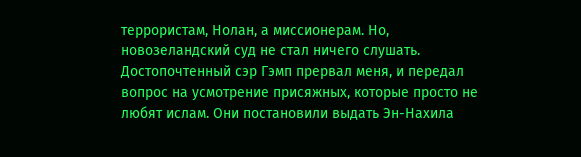террористам, Нолан, а миссионерам. Но, новозеландский суд не стал ничего слушать. Достопочтенный сэр Гэмп прервал меня, и передал вопрос на усмотрение присяжных, которые просто не любят ислам. Они постановили выдать Эн-Нахила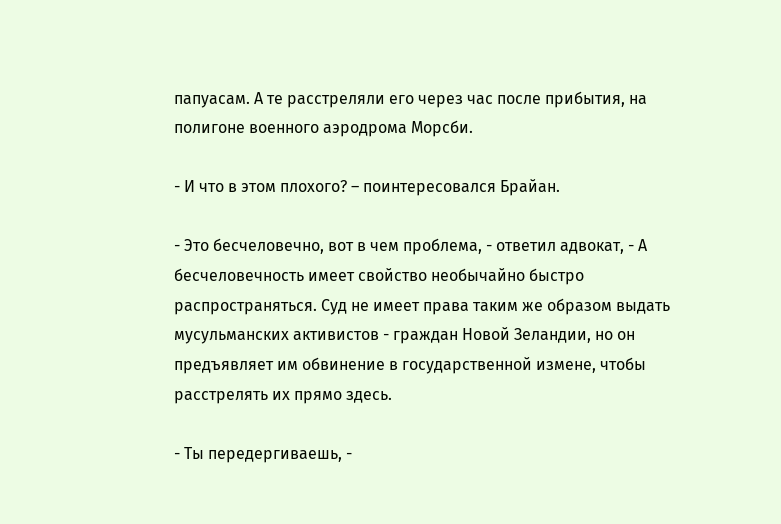папуасам. А те расстреляли его через час после прибытия, на полигоне военного аэродрома Морсби.

- И что в этом плохого? – поинтересовался Брайан.

- Это бесчеловечно, вот в чем проблема, - ответил адвокат, - А бесчеловечность имеет свойство необычайно быстро распространяться. Суд не имеет права таким же образом выдать мусульманских активистов - граждан Новой Зеландии, но он предъявляет им обвинение в государственной измене, чтобы расстрелять их прямо здесь.

- Ты передергиваешь, -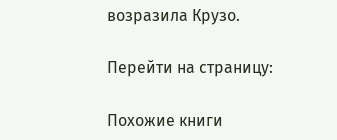возразила Крузо.

Перейти на страницу:

Похожие книги